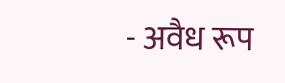- अवैध रूप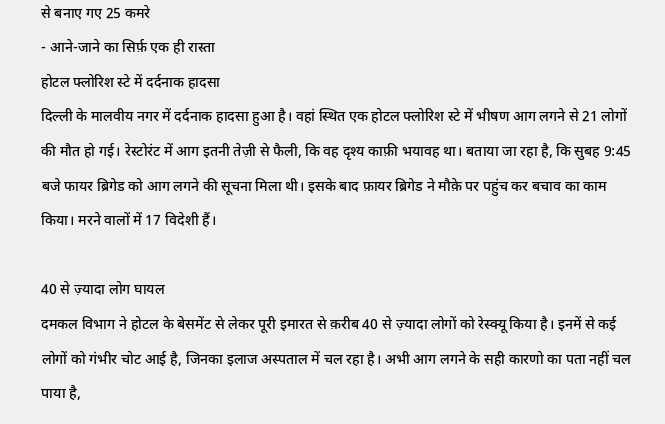से बनाए गए 25 कमरे
- आने-जाने का सिर्फ़ एक ही रास्ता
होटल फ्लोरिश स्टे में दर्दनाक हादसा
दिल्ली के मालवीय नगर में दर्दनाक हादसा हुआ है। वहां स्थित एक होटल फ्लोरिश स्टे में भीषण आग लगने से 21 लोगों की मौत हो गई। रेस्टोरंट में आग इतनी तेज़ी से फैली, कि वह दृश्य काफ़ी भयावह था। बताया जा रहा है, कि सुबह 9:45 बजे फायर ब्रिगेड को आग लगने की सूचना मिला थी। इसके बाद फ़ायर ब्रिगेड ने मौक़े पर पहुंच कर बचाव का काम किया। मरने वालों में 17 विदेशी हैं।

40 से ज़्यादा लोग घायल
दमकल विभाग ने होटल के बेसमेंट से लेकर पूरी इमारत से क़रीब 40 से ज़्यादा लोगों को रेस्क्यू किया है। इनमें से कई लोगों को गंभीर चोट आई है, जिनका इलाज अस्पताल में चल रहा है। अभी आग लगने के सही कारणो का पता नहीं चल पाया है,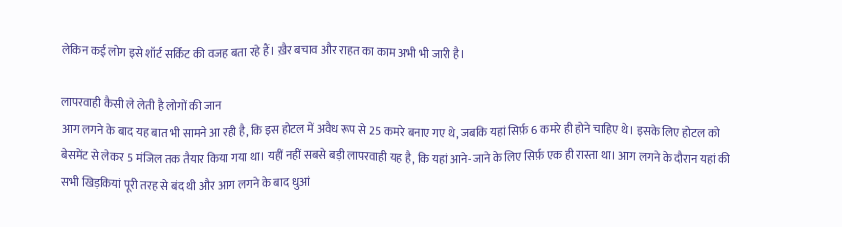लेकिन कई लोग इसे शॉर्ट सर्किट की वजह बता रहे हैं। ख़ैर बचाव और राहत का काम अभी भी जारी है।

लापरवाही कैसी ले लेती है लोगों की जान
आग लगने के बाद यह बात भी सामने आ रही है, कि इस होटल में अवैध रूप से 25 कमरे बनाए गए थे, जबकि यहां सिर्फ़ 6 कमरे ही होने चाहिए थे। इसके लिए होटल को बेसमेंट से लेकर 5 मंजिल तक तैयार किया गया था। यहीं नहीं सबसे बड़ी लापरवाही यह है, कि यहां आने-जाने के लिए सिर्फ़ एक ही रास्ता था। आग लगने के दौरान यहां की सभी खिड़कियां पूरी तरह से बंद थी और आग लगने के बाद धुआं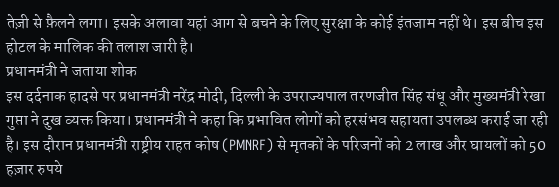तेज़ी से फ़ैलने लगा। इसके अलावा यहां आग से बचने के लिए सुरक्षा के कोई इंतजाम नहीं थे। इस बीच इस होटल के मालिक की तलाश जारी है।
प्रधानमंत्री ने जताया शोक
इस दर्दनाक हादसे पर प्रधानमंत्री नरेंद्र मोदी, दिल्ली के उपराज्यपाल तरणजीत सिंह संधू और मुख्यमंत्री रेखा गुप्ता ने दुख व्यक्त किया। प्रधानमंत्री ने कहा कि प्रभावित लोगों को हरसंभव सहायता उपलब्ध कराई जा रही है। इस दौरान प्रधानमंत्री राष्ट्रीय राहत कोष (PMNRF) से मृतकों के परिजनों को 2 लाख और घायलों को 50 हज़ार रुपये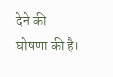देने की घोषणा की है।